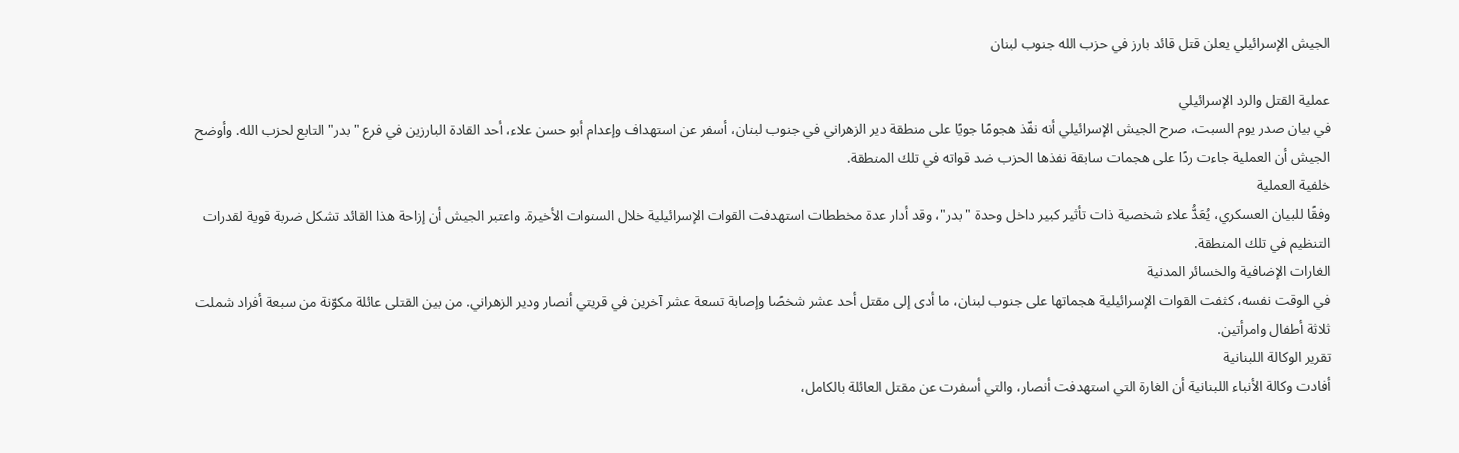الجيش الإسرائيلي يعلن قتل قائد بارز في حزب الله جنوب لبنان

عملية القتل والرد الإسرائيلي
في بيان صدر يوم السبت، صرح الجيش الإسرائيلي أنه نفّذ هجومًا جويًا على منطقة دير الزهراني في جنوب لبنان، أسفر عن استهداف وإعدام أبو حسن علاء، أحد القادة البارزين في فرع "بدر" التابع لحزب الله. وأوضح الجيش أن العملية جاءت ردًا على هجمات سابقة نفذها الحزب ضد قواته في تلك المنطقة.
خلفية العملية
وفقًا للبيان العسكري، يُعَدُّ علاء شخصية ذات تأثير كبير داخل وحدة "بدر"، وقد أدار عدة مخططات استهدفت القوات الإسرائيلية خلال السنوات الأخيرة. واعتبر الجيش أن إزاحة هذا القائد تشكل ضربة قوية لقدرات التنظيم في تلك المنطقة.
الغارات الإضافية والخسائر المدنية
في الوقت نفسه، كثفت القوات الإسرائيلية هجماتها على جنوب لبنان، ما أدى إلى مقتل أحد عشر شخصًا وإصابة تسعة عشر آخرين في قريتي أنصار ودير الزهراني. من بين القتلى عائلة مكوّنة من سبعة أفراد شملت ثلاثة أطفال وامرأتين.
تقرير الوكالة اللبنانية
أفادت وكالة الأنباء اللبنانية أن الغارة التي استهدفت أنصار، والتي أسفرت عن مقتل العائلة بالكامل،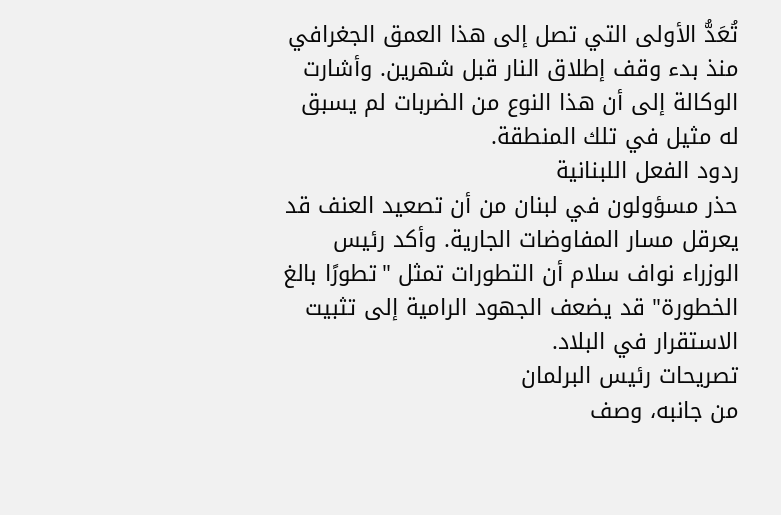تُعَدُّ الأولى التي تصل إلى هذا العمق الجغرافي منذ بدء وقف إطلاق النار قبل شهرين. وأشارت الوكالة إلى أن هذا النوع من الضربات لم يسبق له مثيل في تلك المنطقة.
ردود الفعل اللبنانية
حذر مسؤولون في لبنان من أن تصعيد العنف قد يعرقل مسار المفاوضات الجارية. وأكد رئيس الوزراء نواف سلام أن التطورات تمثل "تطورًا بالغ الخطورة" قد يضعف الجهود الرامية إلى تثبيت الاستقرار في البلاد.
تصريحات رئيس البرلمان
من جانبه، وصف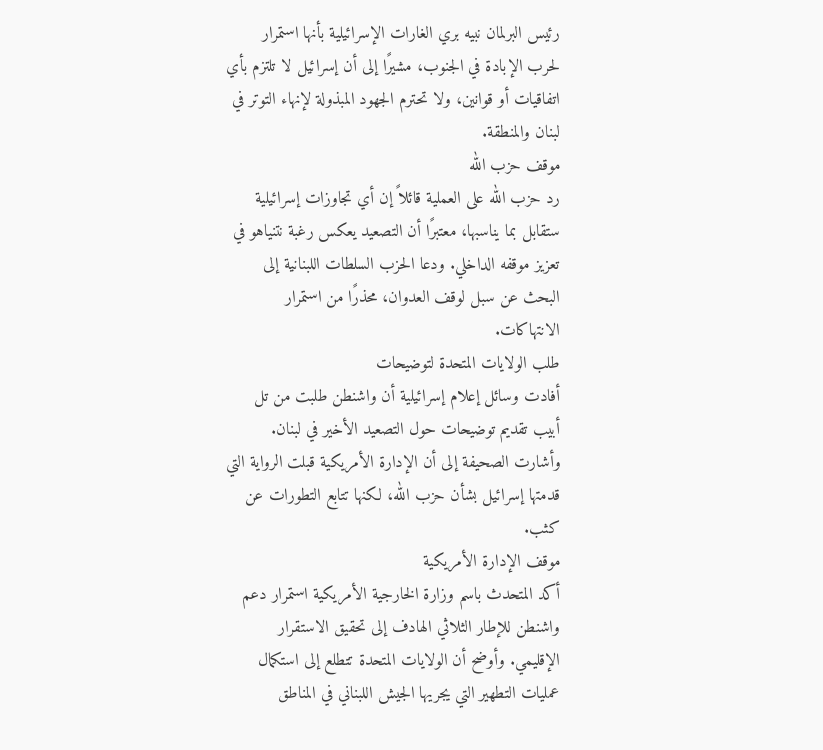رئيس البرلمان نبيه بري الغارات الإسرائيلية بأنها استمرار لحرب الإبادة في الجنوب، مشيرًا إلى أن إسرائيل لا تلتزم بأي اتفاقيات أو قوانين، ولا تحترم الجهود المبذولة لإنهاء التوتر في لبنان والمنطقة.
موقف حزب الله
رد حزب الله على العملية قائلاً إن أي تجاوزات إسرائيلية ستقابل بما يناسبها، معتبرًا أن التصعيد يعكس رغبة نتنياهو في تعزيز موقفه الداخلي. ودعا الحزب السلطات اللبنانية إلى البحث عن سبل لوقف العدوان، محذرًا من استمرار الانتهاكات.
طلب الولايات المتحدة لتوضيحات
أفادت وسائل إعلام إسرائيلية أن واشنطن طلبت من تل أبيب تقديم توضيحات حول التصعيد الأخير في لبنان. وأشارت الصحيفة إلى أن الإدارة الأمريكية قبلت الرواية التي قدمتها إسرائيل بشأن حزب الله، لكنها تتابع التطورات عن كثب.
موقف الإدارة الأمريكية
أكد المتحدث باسم وزارة الخارجية الأمريكية استمرار دعم واشنطن للإطار الثلاثي الهادف إلى تحقيق الاستقرار الإقليمي. وأوضح أن الولايات المتحدة تتطلع إلى استكمال عمليات التطهير التي يجريها الجيش اللبناني في المناطق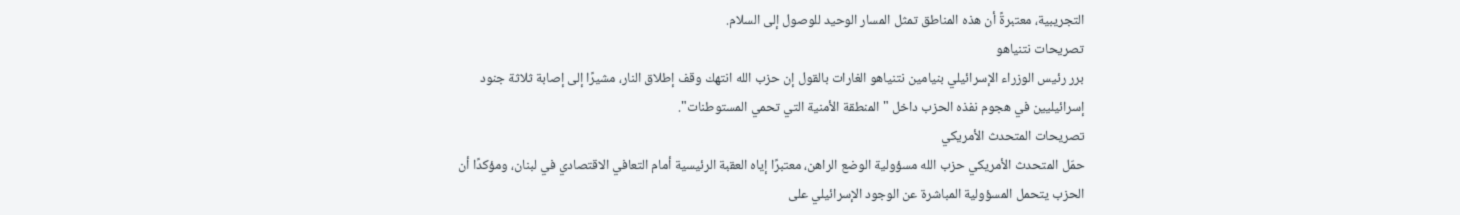التجريبية، معتبرةً أن هذه المناطق تمثل المسار الوحيد للوصول إلى السلام.
تصريحات نتنياهو
برر رئيس الوزراء الإسرائيلي بنيامين نتنياهو الغارات بالقول إن حزب الله انتهك وقف إطلاق النار، مشيرًا إلى إصابة ثلاثة جنود إسرائيليين في هجوم نفذه الحزب داخل "المنطقة الأمنية التي تحمي المستوطنات".
تصريحات المتحدث الأمريكي
حمّل المتحدث الأمريكي حزب الله مسؤولية الوضع الراهن، معتبرًا إياه العقبة الرئيسية أمام التعافي الاقتصادي في لبنان، ومؤكدًا أن الحزب يتحمل المسؤولية المباشرة عن الوجود الإسرائيلي على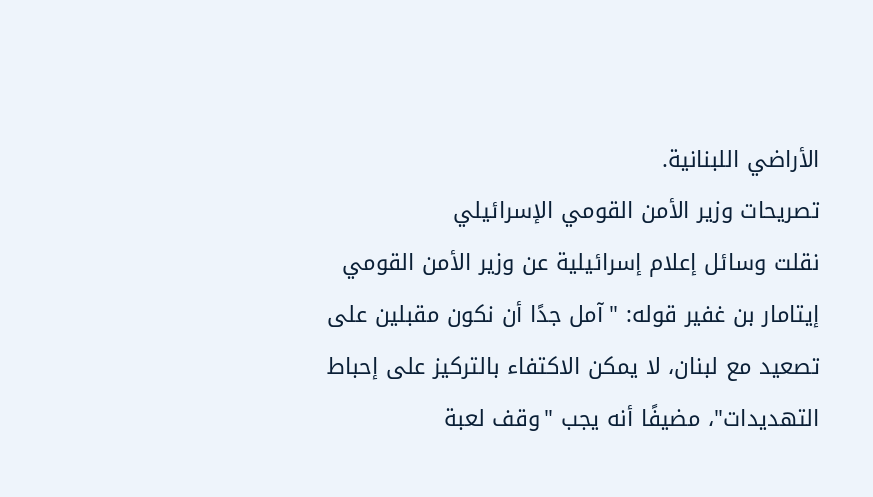الأراضي اللبنانية.
تصريحات وزير الأمن القومي الإسرائيلي
نقلت وسائل إعلام إسرائيلية عن وزير الأمن القومي إيتامار بن غفير قوله: "آمل جدًا أن نكون مقبلين على تصعيد مع لبنان، لا يمكن الاكتفاء بالتركيز على إحباط التهديدات"، مضيفًا أنه يجب "وقف لعبة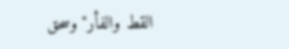القط والفأر" وسحق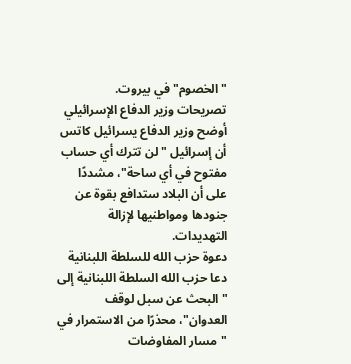"الخصوم" في بيروت.
تصريحات وزير الدفاع الإسرائيلي
أوضح وزير الدفاع يسرائيل كاتس أن إسرائيل "لن تترك أي حساب مفتوح في أي ساحة"، مشددًا على أن البلاد ستدافع بقوة عن جنودها ومواطنيها لإزالة التهديدات.
دعوة حزب الله للسلطة اللبنانية
دعا حزب الله السلطة اللبنانية إلى "البحث عن سبل لوقف العدوان"، محذرًا من الاستمرار في "مسار المفاوضات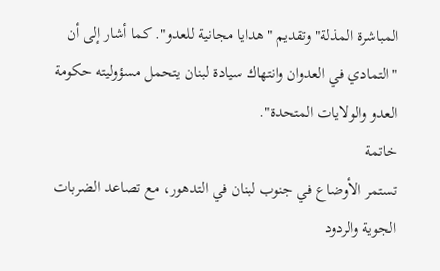المباشرة المذلة" وتقديم "هدايا مجانية للعدو". كما أشار إلى أن "التمادي في العدوان وانتهاك سيادة لبنان يتحمل مسؤوليته حكومة العدو والولايات المتحدة".
خاتمة
تستمر الأوضاع في جنوب لبنان في التدهور، مع تصاعد الضربات الجوية والردود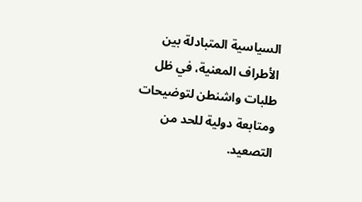السياسية المتبادلة بين الأطراف المعنية، في ظل طلبات واشنطن لتوضيحات ومتابعة دولية للحد من التصعيد.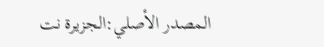المصدر الأصلي:الجزيرة نت